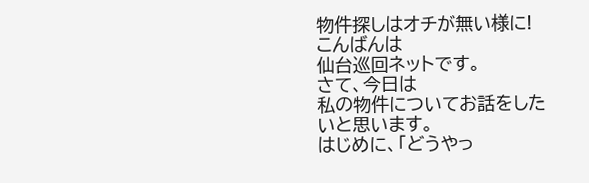物件探しはオチが無い様に!
こんばんは
仙台巡回ネットです。
さて、今日は
私の物件についてお話をしたいと思います。
はじめに、「どうやっ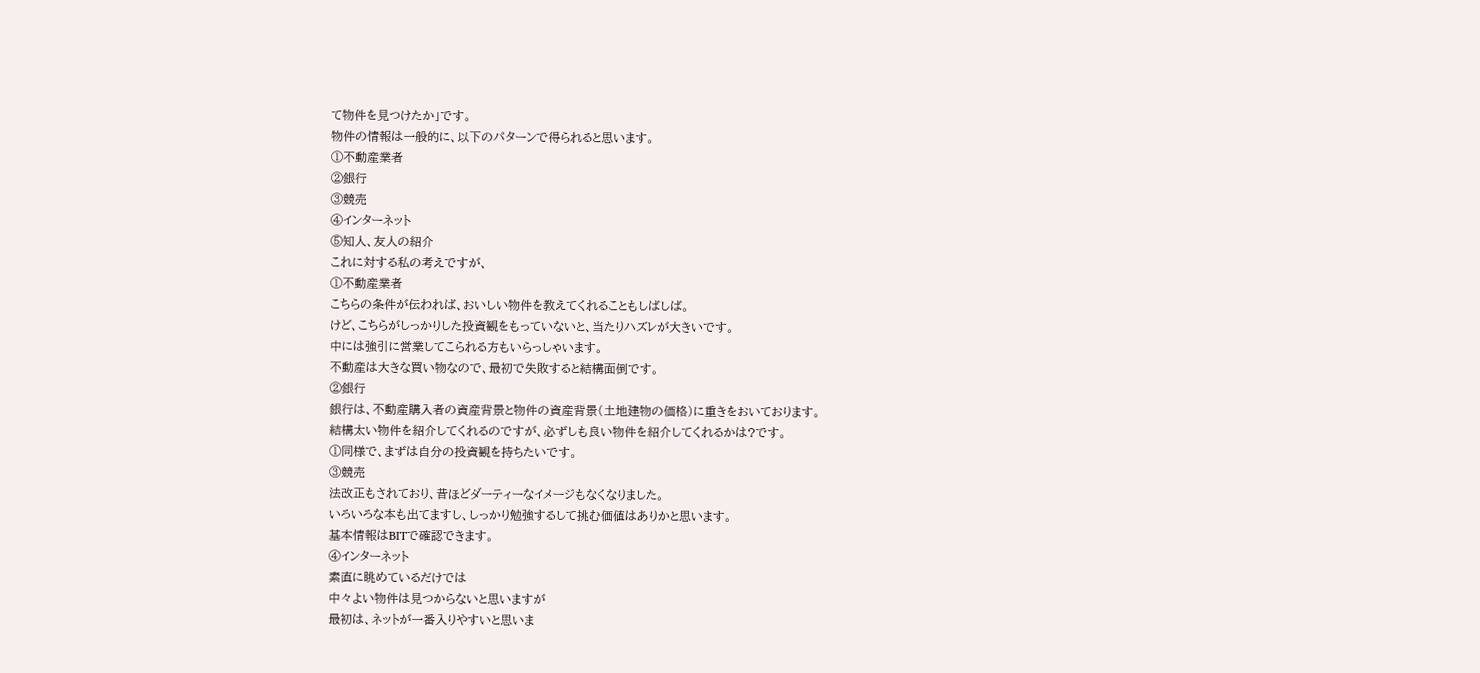て物件を見つけたか」です。
物件の情報は一般的に、以下のパターンで得られると思います。
①不動産業者
②銀行
③競売
④インターネット
⑤知人、友人の紹介
これに対する私の考えですが、
①不動産業者
こちらの条件が伝われば、おいしい物件を教えてくれることもしばしば。
けど、こちらがしっかりした投資観をもっていないと、当たりハズレが大きいです。
中には強引に営業してこられる方もいらっしゃいます。
不動産は大きな買い物なので、最初で失敗すると結構面倒です。
②銀行
銀行は、不動産購入者の資産背景と物件の資産背景(土地建物の価格)に重きをおいております。
結構太い物件を紹介してくれるのですが、必ずしも良い物件を紹介してくれるかは?です。
①同様で、まずは自分の投資観を持ちたいです。
③競売
法改正もされており、昔ほどダーティーなイメージもなくなりました。
いろいろな本も出てますし、しっかり勉強するして挑む価値はありかと思います。
基本情報はBITで確認できます。
④インターネット
素直に眺めているだけでは
中々よい物件は見つからないと思いますが
最初は、ネットが一番入りやすいと思いま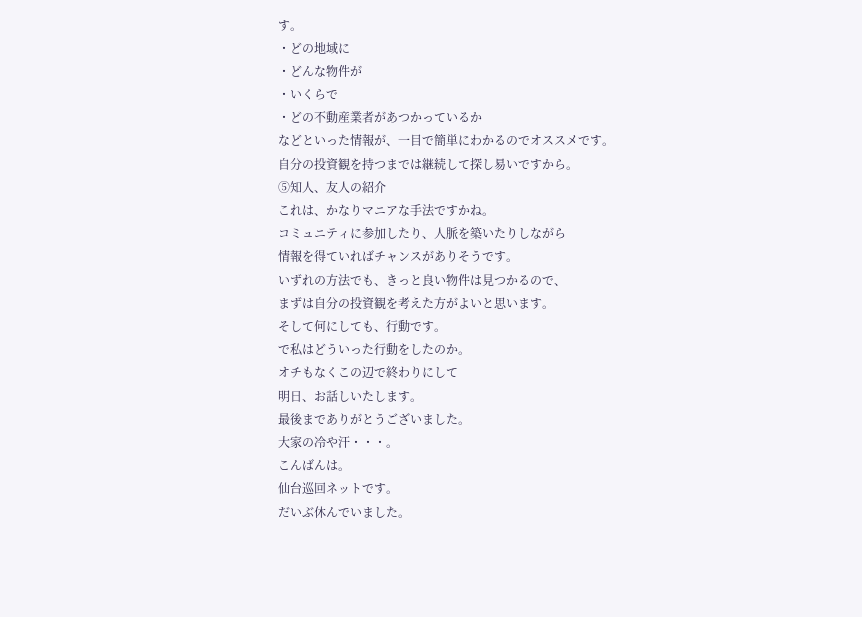す。
・どの地域に
・どんな物件が
・いくらで
・どの不動産業者があつかっているか
などといった情報が、一目で簡単にわかるのでオススメです。
自分の投資観を持つまでは継続して探し易いですから。
⑤知人、友人の紹介
これは、かなりマニアな手法ですかね。
コミュニティに参加したり、人脈を築いたりしながら
情報を得ていればチャンスがありそうです。
いずれの方法でも、きっと良い物件は見つかるので、
まずは自分の投資観を考えた方がよいと思います。
そして何にしても、行動です。
で私はどういった行動をしたのか。
オチもなくこの辺で終わりにして
明日、お話しいたします。
最後までありがとうございました。
大家の冷や汗・・・。
こんばんは。
仙台巡回ネットです。
だいぶ休んでいました。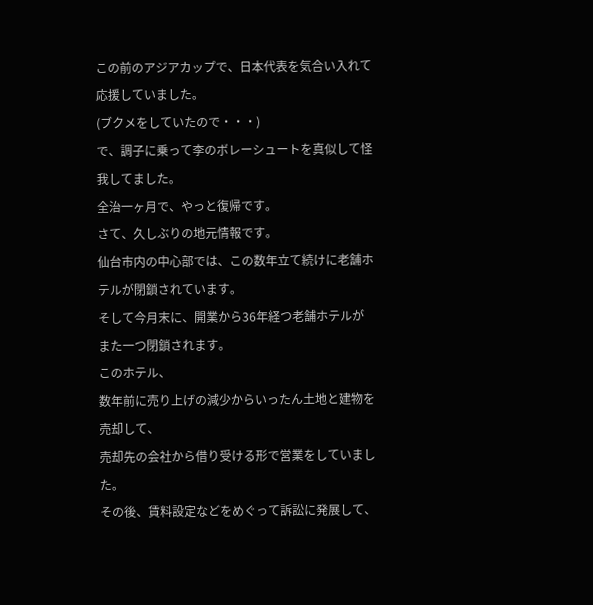この前のアジアカップで、日本代表を気合い入れて応援していました。
(ブクメをしていたので・・・)
で、調子に乗って李のボレーシュートを真似して怪我してました。
全治一ヶ月で、やっと復帰です。
さて、久しぶりの地元情報です。
仙台市内の中心部では、この数年立て続けに老舗ホテルが閉鎖されています。
そして今月末に、開業から36年経つ老舗ホテルがまた一つ閉鎖されます。
このホテル、
数年前に売り上げの減少からいったん土地と建物を売却して、
売却先の会社から借り受ける形で営業をしていました。
その後、賃料設定などをめぐって訴訟に発展して、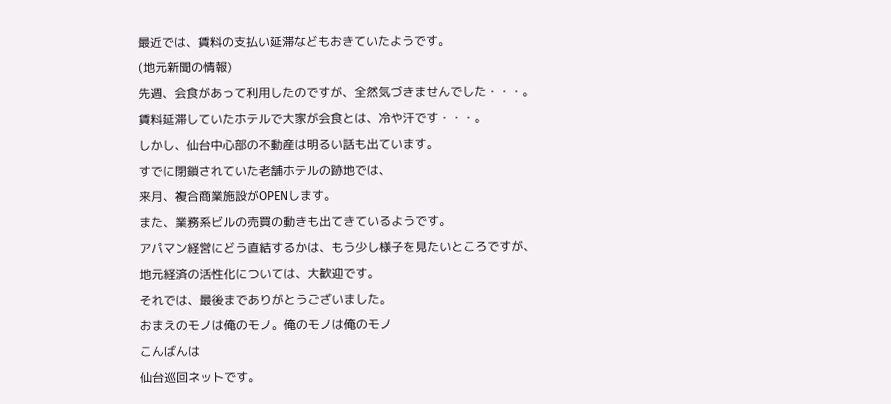最近では、賃料の支払い延滞などもおきていたようです。
(地元新聞の情報)
先週、会食があって利用したのですが、全然気づきませんでした・・・。
賃料延滞していたホテルで大家が会食とは、冷や汗です・・・。
しかし、仙台中心部の不動産は明るい話も出ています。
すでに閉鎖されていた老舗ホテルの跡地では、
来月、複合商業施設がOPENします。
また、業務系ビルの売買の動きも出てきているようです。
アパマン経営にどう直結するかは、もう少し様子を見たいところですが、
地元経済の活性化については、大歓迎です。
それでは、最後までありがとうございました。
おまえのモノは俺のモノ。俺のモノは俺のモノ
こんばんは
仙台巡回ネットです。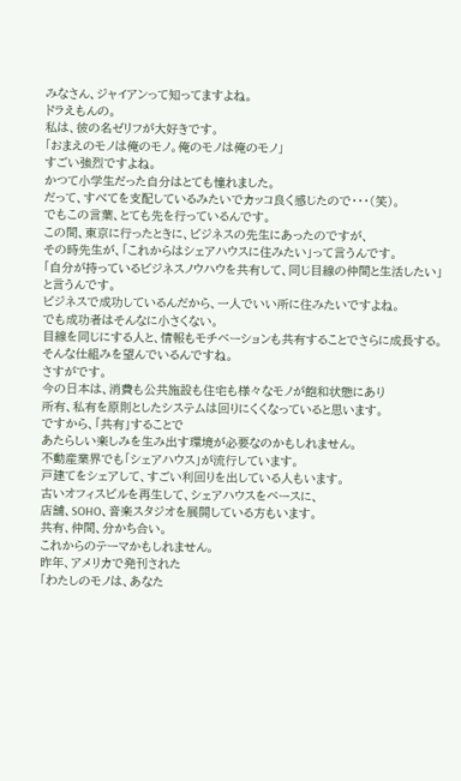みなさん、ジャイアンって知ってますよね。
ドラえもんの。
私は、彼の名ゼリフが大好きです。
「おまえのモノは俺のモノ。俺のモノは俺のモノ」
すごい強烈ですよね。
かつて小学生だった自分はとても憧れました。
だって、すべてを支配しているみたいでカッコ良く感じたので・・・(笑)。
でもこの言葉、とても先を行っているんです。
この間、東京に行ったときに、ビジネスの先生にあったのですが、
その時先生が、「これからはシェアハウスに住みたい」って言うんです。
「自分が持っているビジネスノウハウを共有して、同じ目線の仲間と生活したい」
と言うんです。
ビジネスで成功しているんだから、一人でいい所に住みたいですよね。
でも成功者はそんなに小さくない。
目線を同じにする人と、情報もモチベーションも共有することでさらに成長する。
そんな仕組みを望んでいるんですね。
さすがです。
今の日本は、消費も公共施設も住宅も様々なモノが飽和状態にあり
所有、私有を原則としたシステムは回りにくくなっていると思います。
ですから、「共有」することで
あたらしい楽しみを生み出す環境が必要なのかもしれません。
不動産業界でも「シェアハウス」が流行しています。
戸建てをシェアして、すごい利回りを出している人もいます。
古いオフィスビルを再生して、シェアハウスをベースに、
店舗、SOHO、音楽スタジオを展開している方もいます。
共有、仲間、分かち合い。
これからのテーマかもしれません。
昨年、アメリカで発刊された
「わたしのモノは、あなた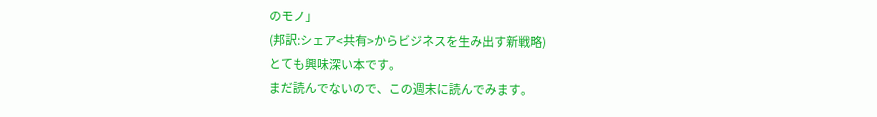のモノ」
(邦訳:シェア<共有>からビジネスを生み出す新戦略)
とても興味深い本です。
まだ読んでないので、この週末に読んでみます。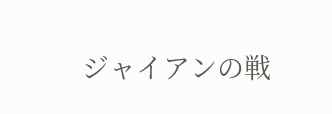ジャイアンの戦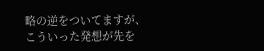略の逆をついてますが、
こういった発想が先を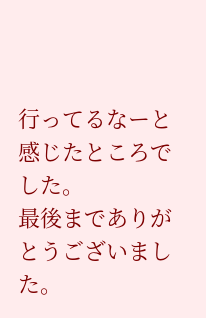行ってるなーと感じたところでした。
最後までありがとうございました。